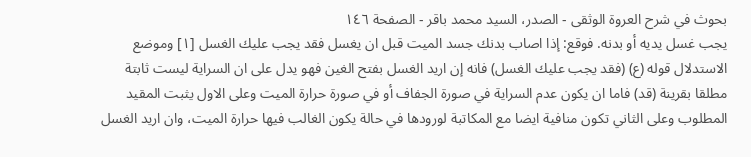بحوث في شرح العروة الوثقى - الصدر، السيد محمد باقر - الصفحة ١٤٦
يجب غسل يديه أو بدنه. فوقع: إذا اصاب بدنك جسد الميت قبل ان يغسل فقد يجب عليك الغسل [١] وموضع الاستدلال قوله (ع) (فقد يجب عليك الغسل) فانه إن اريد الغسل بفتح الغين فهو يدل على ان السراية ليست ثابتة مطلقا بقرينة (قد) فاما ان يكون عدم السراية في صورة الجفاف أو في صورة حرارة الميت وعلى الاول يثبت المقيد المطلوب وعلى الثاني تكون منافية ايضا مع المكاتبة لورودها في حالة يكون الغالب فيها حرارة الميت، وان اريد الغسل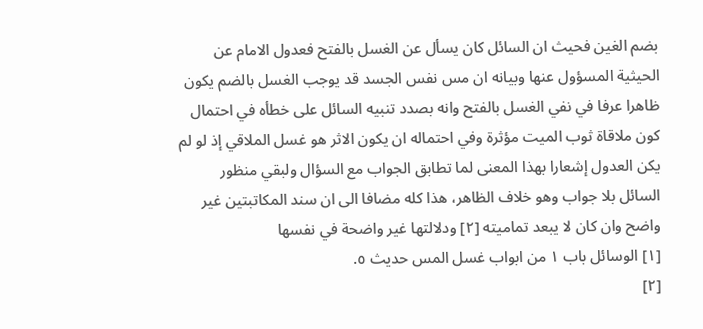بضم الغين فحيث ان السائل كان يسأل عن الغسل بالفتح فعدول الامام عن الحيثية المسؤول عنها وبيانه ان مس نفس الجسد قد يوجب الغسل بالضم يكون ظاهرا عرفا في نفي الغسل بالفتح وانه بصدد تنبيه السائل على خطأه في احتمال كون ملاقاة ثوب الميت مؤثرة وفي احتماله ان يكون الاثر هو غسل الملاقي إذ لو لم يكن العدول إشعارا بهذا المعنى لما تطابق الجواب مع السؤال ولبقي منظور السائل بلا جواب وهو خلاف الظاهر، هذا كله مضافا الى ان سند المكاتبتين غير واضح وان كان لا يبعد تماميته [٢] ودلالتها غير واضحة في نفسها
[١] الوسائل باب ١ من ابواب غسل المس حديث ٥.
[٢]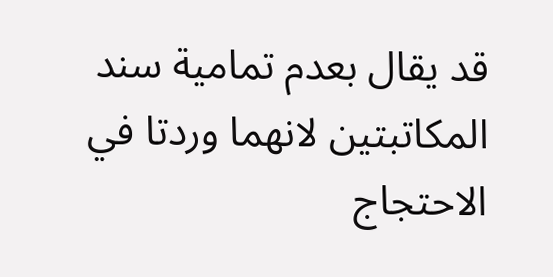قد يقال بعدم تمامية سند المكاتبتين لانهما وردتا في الاحتجاج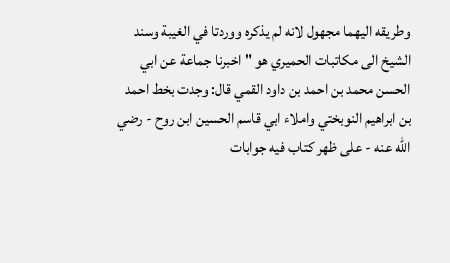وطريقه اليهما مجهول لانه لم يذكره ووردتا في الغيبة وسند الشيخ الى مكاتبات الحميري هو " اخبرنا جماعة عن ابي الحسن محمد بن احمد بن داود القمي قال: وجدت بخط احمد بن ابراهيم النوبختي واملاء ابي قاسم الحسين ابن روح - رضي الله عنه - على ظهر كتاب فيه جوابات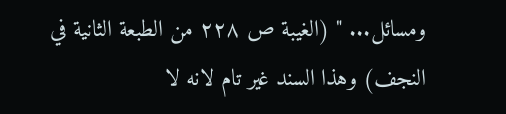ومسائل... " (الغيبة ص ٢٢٨ من الطبعة الثانية في النجف) وهذا السند غير تام لانه لا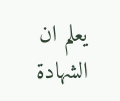يعلم ان الشهادة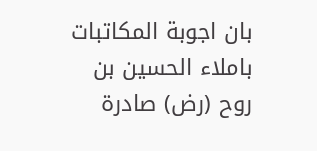بان اجوبة المكاتبات باملاء الحسين بن روح (رض) صادرة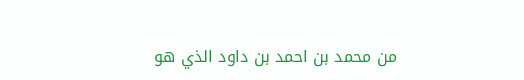من محمد بن احمد بن داود الذي هو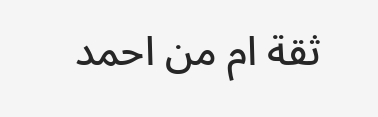ثقة ام من احمد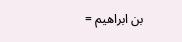بن ابراهيم =